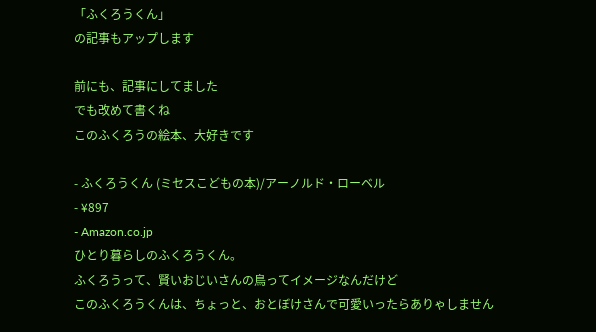「ふくろうくん」
の記事もアップします

前にも、記事にしてました
でも改めて書くね
このふくろうの絵本、大好きです

- ふくろうくん (ミセスこどもの本)/アーノルド・ローベル
- ¥897
- Amazon.co.jp
ひとり暮らしのふくろうくん。
ふくろうって、賢いおじいさんの鳥ってイメージなんだけど
このふくろうくんは、ちょっと、おとぼけさんで可愛いったらありゃしません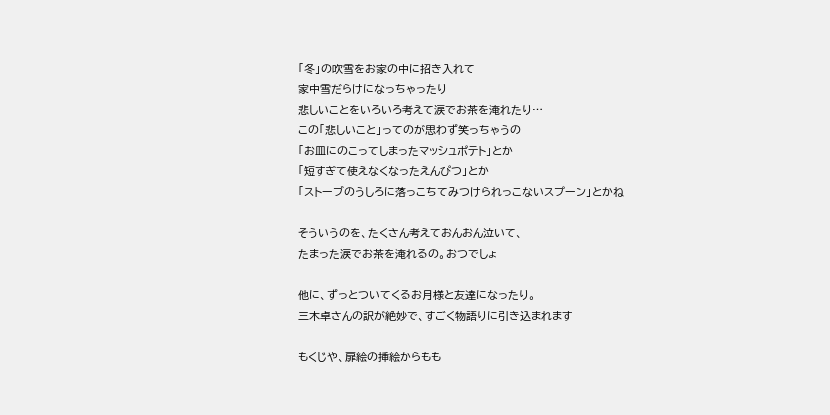「冬」の吹雪をお家の中に招き入れて
家中雪だらけになっちゃったり
悲しいことをいろいろ考えて涙でお茶を淹れたり…
この「悲しいこと」ってのが思わず笑っちゃうの
「お皿にのこってしまったマッシュポテト」とか
「短すぎて使えなくなったえんぴつ」とか
「ストーブのうしろに落っこちてみつけられっこないスプーン」とかね

そういうのを、たくさん考えておんおん泣いて、
たまった涙でお茶を淹れるの。おつでしょ

他に、ずっとついてくるお月様と友達になったり。
三木卓さんの訳が絶妙で、すごく物語りに引き込まれます

もくじや、扉絵の挿絵からもも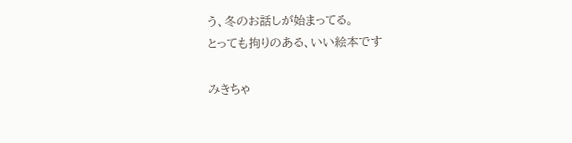う、冬のお話しが始まってる。
とっても拘りのある、いい絵本です

みきちゃ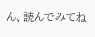ん、読んでみてね